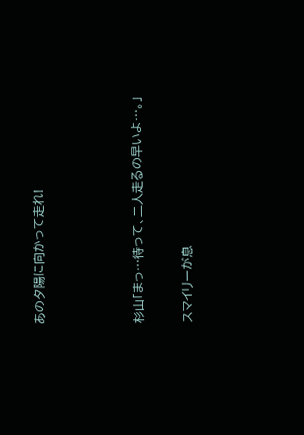あの夕陽に向かって走れ!



杉山「まっ…待って、二人走るの早いよ…。」

スマイリーが息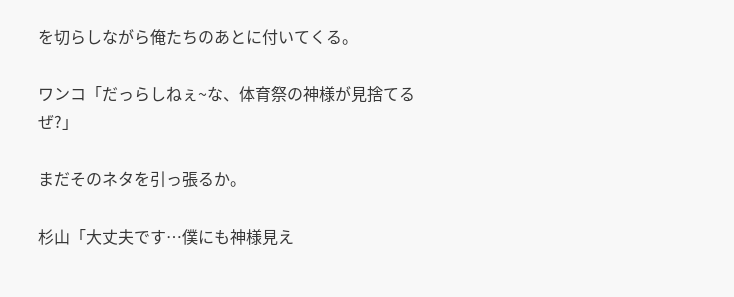を切らしながら俺たちのあとに付いてくる。

ワンコ「だっらしねぇ~な、体育祭の神様が見捨てるぜ?」

まだそのネタを引っ張るか。

杉山「大丈夫です…僕にも神様見え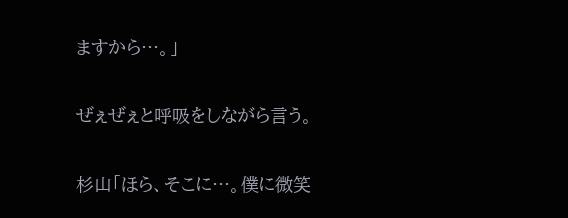ますから…。」

ぜぇぜぇと呼吸をしながら言う。

杉山「ほら、そこに…。僕に微笑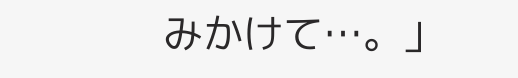みかけて…。」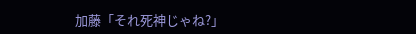加藤「それ死神じゃね?」